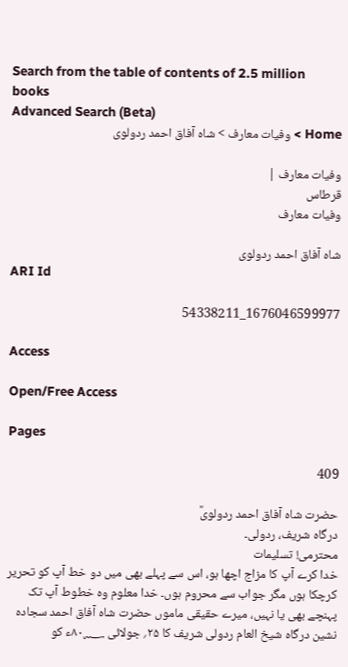Search from the table of contents of 2.5 million books
Advanced Search (Beta)
Home > وفیات معارف > شاہ آفاق احمد ردولوی

وفیات معارف |
قرطاس
وفیات معارف

شاہ آفاق احمد ردولوی
ARI Id

1676046599977_54338211

Access

Open/Free Access

Pages

409

حضرت شاہ آفاق احمد ردولویؒ
درگاہ شریف، ردولی۔
محترمی! تسلیمات
خدا کرے آپ کا مزاج اچھا ہو، اس سے پہلے بھی میں دو خط آپ کو تحریر کرچکا ہوں مگر جواب سے محروم ہوں۔ خدا معلوم وہ خطوط آپ تک پہنچے بھی یا نہیں، میرے حقیقی ماموں حضرت شاہ آفاق احمد سجادہ نشین درگاہ شیخ العام ردولی شریف کا ۲۵؍ جولائی ۸۰؁ء کو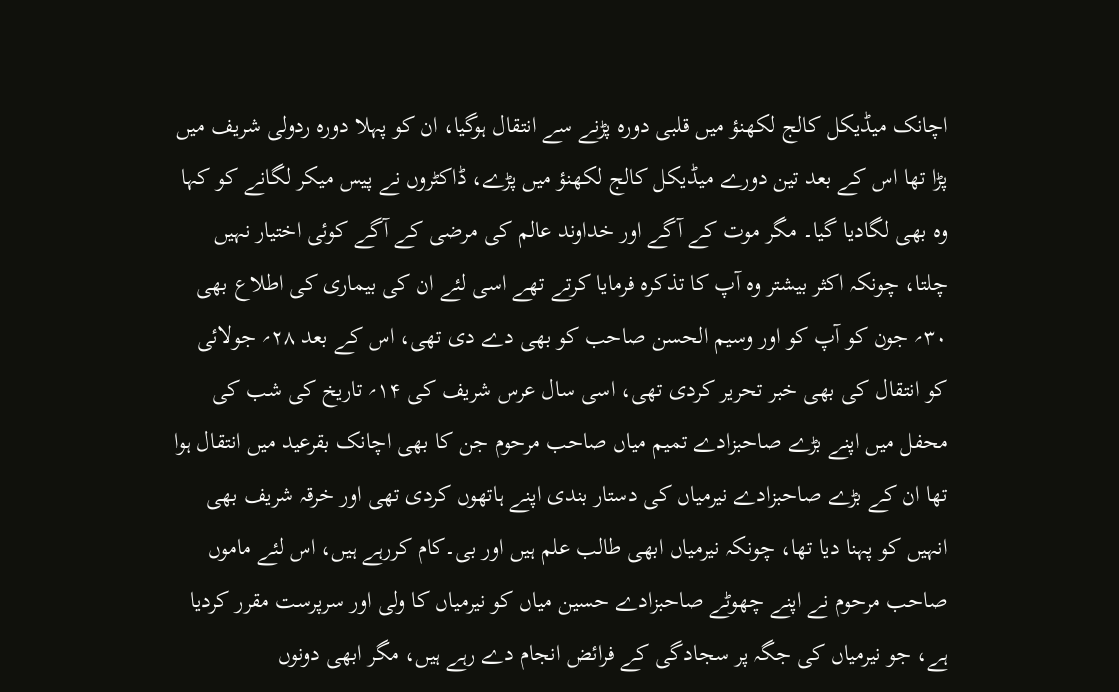اچانک میڈیکل کالج لکھنؤ میں قلبی دورہ پڑنے سے انتقال ہوگیا، ان کو پہلا دورہ ردولی شریف میں پڑا تھا اس کے بعد تین دورے میڈیکل کالج لکھنؤ میں پڑے، ڈاکٹروں نے پیس میکر لگانے کو کہا وہ بھی لگادیا گیا۔ مگر موت کے آگے اور خداوند عالم کی مرضی کے آگے کوئی اختیار نہیں چلتا، چونکہ اکثر بیشتر وہ آپ کا تذکرہ فرمایا کرتے تھے اسی لئے ان کی بیماری کی اطلاع بھی ۳۰؍ جون کو آپ کو اور وسیم الحسن صاحب کو بھی دے دی تھی، اس کے بعد ۲۸؍ جولائی کو انتقال کی بھی خبر تحریر کردی تھی، اسی سال عرس شریف کی ۱۴؍ تاریخ کی شب کی محفل میں اپنے بڑے صاحبزادے تمیم میاں صاحب مرحوم جن کا بھی اچانک بقرعید میں انتقال ہوا تھا ان کے بڑے صاحبزادے نیرمیاں کی دستار بندی اپنے ہاتھوں کردی تھی اور خرقہ شریف بھی انہیں کو پہنا دیا تھا، چونکہ نیرمیاں ابھی طالب علم ہیں اور بی۔کام کررہے ہیں، اس لئے ماموں صاحب مرحوم نے اپنے چھوٹے صاحبزادے حسین میاں کو نیرمیاں کا ولی اور سرپرست مقرر کردیا ہے، جو نیرمیاں کی جگہ پر سجادگی کے فرائض انجام دے رہے ہیں، مگر ابھی دونوں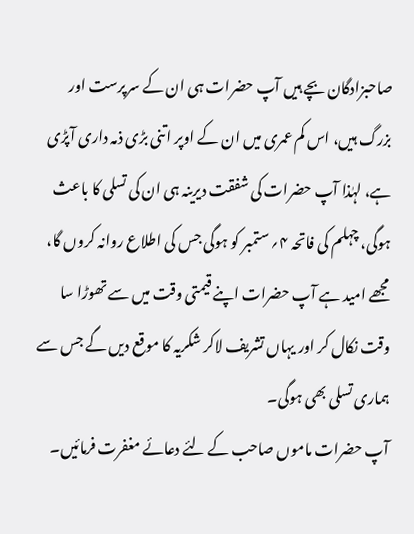صاحبزادگان بچے ہیں آپ حضرات ہی ان کے سرپرست اور بزرگ ہیں، اس کم عمری میں ان کے اوپر اتنی بڑی ذمہ داری آپڑی ہے، لہٰذا آپ حضرات کی شفقت دیرینہ ہی ان کی تسلی کا باعث ہوگی، چہلم کی فاتحہ ۴؍ ستمبر کو ہوگی جس کی اطلاع روانہ کروں گا، مجھے امید ہے آپ حضرات اپنے قیمتی وقت میں سے تھوڑا سا وقت نکال کر اور یہاں تشریف لاکر شکریہ کا موقع دیں گے جس سے ہماری تسلی بھی ہوگی۔
آپ حضرات ماموں صاحب کے لئے دعائے مغفرت فرمائیں۔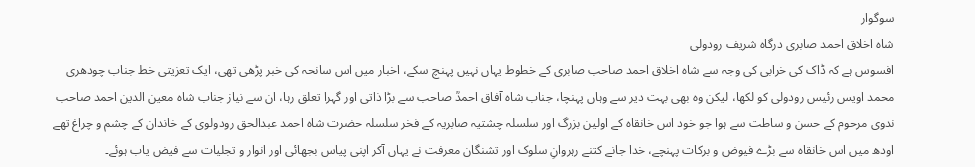سوگوار
شاہ اخلاق احمد صابری درگاہ شریف رودولی
افسوس ہے کہ ڈاک کی خرابی کی وجہ سے شاہ اخلاق احمد صاحب صابری کے خطوط یہاں نہیں پہنچ سکے، اخبار میں اس سانحہ کی خبر پڑھی تھی، ایک تعزیتی خط جناب چودھری محمد اویس رئیس رودولی کو لکھا، لیکن وہ بھی بہت دیر سے وہاں پہنچا، جناب شاہ آفاق احمدؒ صاحب سے بڑا ذاتی اور گہرا تعلق رہا، ان سے نیاز جناب شاہ معین الدین احمد صاحب ندوی مرحوم کے حسن و ساطت سے ہوا جو خود اس خانقاہ کے اولین بزرگ اور سلسلہ چشتیہ صابریہ کے فخر سلسلہ حضرت شاہ احمد عبدالحق رودولوی کے خاندان کے چشم و چراغ تھے اودھ میں اس خانقاہ سے بڑے فیوض و برکات پہنچے، خدا جانے کتنے رہروانِ سلوک اور تشنگان معرفت نے یہاں آکر اپنی پیاس بجھائی اور انوار و تجلیات سے فیض یاب ہوئے۔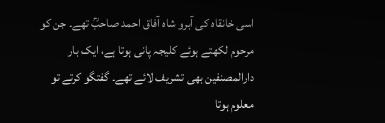اسی خانقاہ کی آبرو شاہ آفاق احمد صاحبؒ تھے۔ جن کو مرحوم لکھتے ہوئے کلیجہ پانی ہوتا ہے، ایک بار دارالمصنفین بھی تشریف لائے تھے۔ گفتگو کرتے تو معلوم ہوتا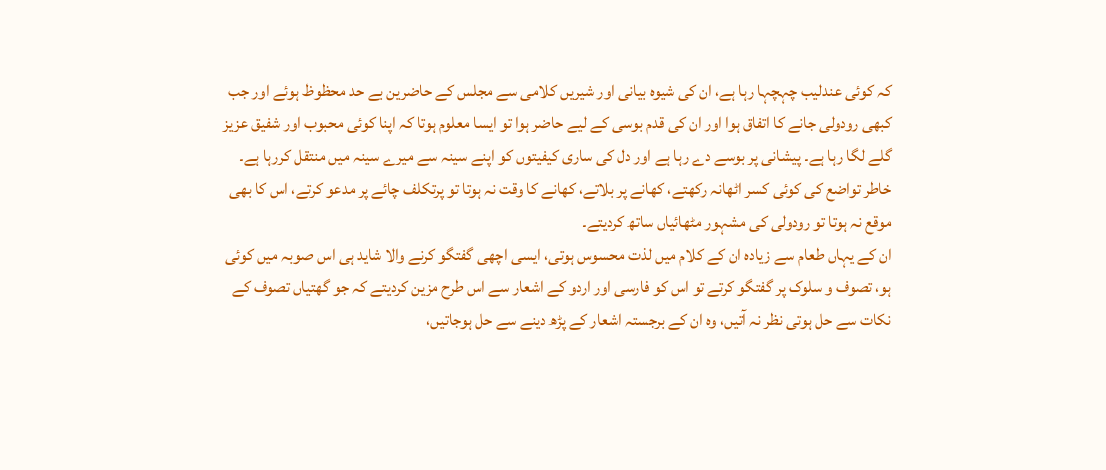کہ کوئی عندلیب چہچہا رہا ہے، ان کی شیوہ بیانی اور شیریں کلامی سے مجلس کے حاضرین بے حد محظوظ ہوئے اور جب کبھی رودولی جانے کا اتفاق ہوا اور ان کی قدم بوسی کے لیے حاضر ہوا تو ایسا معلوم ہوتا کہ اپنا کوئی محبوب اور شفیق عزیز گلے لگا رہا ہے۔ پیشانی پر بوسے دے رہا ہے اور دل کی ساری کیفیتوں کو اپنے سینہ سے میرے سینہ میں منتقل کررہا ہے۔ خاطر تواضع کی کوئی کسر اٹھانہ رکھتے، کھانے پر بلاتے، کھانے کا وقت نہ ہوتا تو پرتکلف چائے پر مدعو کرتے، اس کا بھی موقع نہ ہوتا تو رودولی کی مشہور مٹھائیاں ساتھ کردیتے۔
ان کے یہاں طعام سے زیادہ ان کے کلام میں لذت محسوس ہوتی، ایسی اچھی گفتگو کرنے والا شاید ہی اس صوبہ میں کوئی ہو، تصوف و سلوک پر گفتگو کرتے تو اس کو فارسی اور اردو کے اشعار سے اس طرح مزین کردیتے کہ جو گھتیاں تصوف کے نکات سے حل ہوتی نظر نہ آتیں، وہ ان کے برجستہ اشعار کے پڑھ دینے سے حل ہوجاتیں،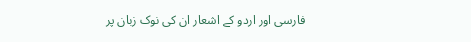فارسی اور اردو کے اشعار ان کی نوک زبان پر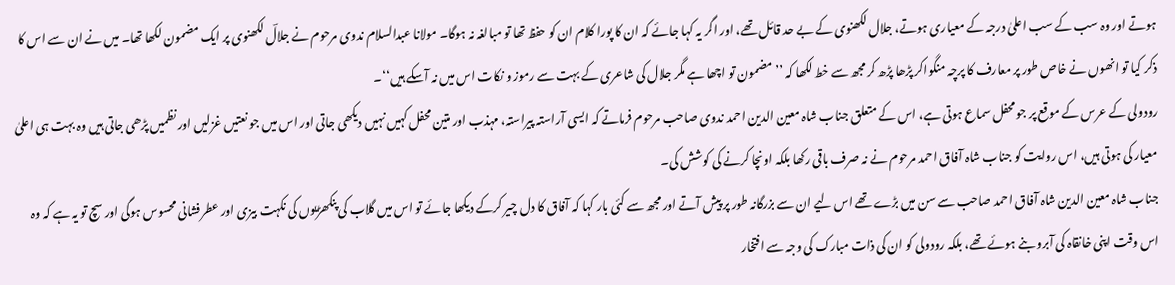ہوتے اور وہ سب کے سب اعلیٰ درجہ کے معیاری ہوتے، جلال لکھنوی کے بے حد قائل تھے، اور اگر یہ کہا جائے کہ ان کا پورا کلام ان کو حفظ تھا تو مبالغہ نہ ہوگا۔ مولانا عبدالسلام ندوی مرحوم نے جلالؔ لکھنوی پر ایک مضمون لکھا تھا۔ میں نے ان سے اس کا ذکر کیا تو انھوں نے خاص طور پر معارف کا پرچہ منگواکر پڑھا پڑھ کر مجھ سے خط لکھا کہ ’’مضمون تو اچھا ہے مگر جلال کی شاعری کے بہت سے رموز و نکات اس میں نہ آسکے ہیں‘‘۔
رودولی کے عرس کے موقع پر جو محفل سماع ہوتی ہے، اس کے متعلق جناب شاہ معین الدین احمد ندوی صاحب مرحوم فرماتے کہ ایسی آراستہ پیراستہ، مہذب اور متین محفل کہیں نہیں دیکھی جاتی اور اس میں جو نعتیں غزلیں اور نظمیں پڑھی جاتی ہیں وہ بہت ہی اعلیٰ معیار کی ہوتی ہیں، اس روایت کو جناب شاہ آفاق احمد مرحوم نے نہ صرف باقی رکھا بلکہ اونچا کرنے کی کوشش کی۔
جناب شاہ معین الدین شاہ آفاق احمد صاحب سے سن میں بڑے تھے اس لیے ان سے بزرگانہ طور پر پیش آتے اور مجھ سے کئی بار کہا کہ آفاق کا دل چیر کرکے دیکھا جائے تو اس میں گلاب کی پنکھڑیوں کی نکہت بیزی اور عطرفشانی محسوس ہوگی اور سچ تو یہ ہے کہ وہ اس وقت اپنی خانقاہ کی آبرو بنے ہوئے تھے، بلکہ رودولی کو ان کی ذات مبارک کی وجہ سے افتخار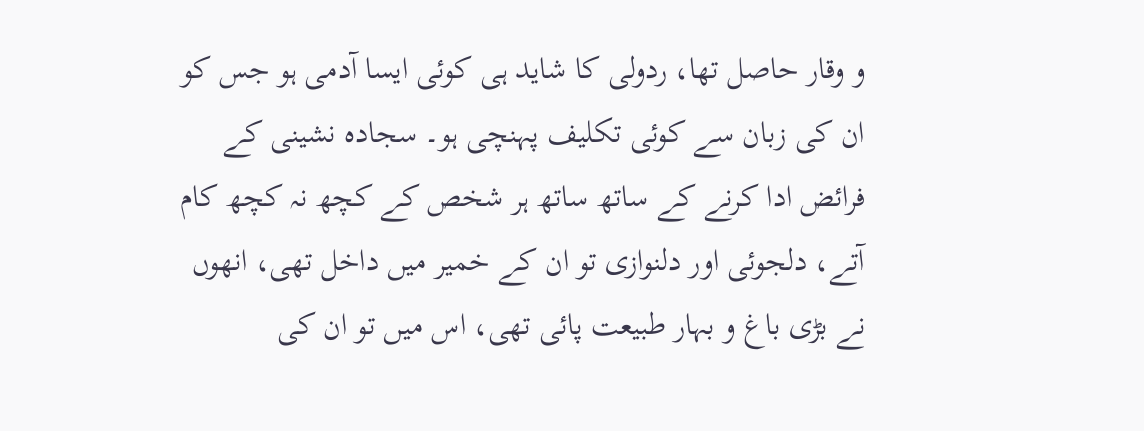و وقار حاصل تھا، ردولی کا شاید ہی کوئی ایسا آدمی ہو جس کو ان کی زبان سے کوئی تکلیف پہنچی ہو۔ سجادہ نشینی کے فرائض ادا کرنے کے ساتھ ساتھ ہر شخص کے کچھ نہ کچھ کام آتے، دلجوئی اور دلنوازی تو ان کے خمیر میں داخل تھی، انھوں نے بڑی باغ و بہار طبیعت پائی تھی، اس میں تو ان کی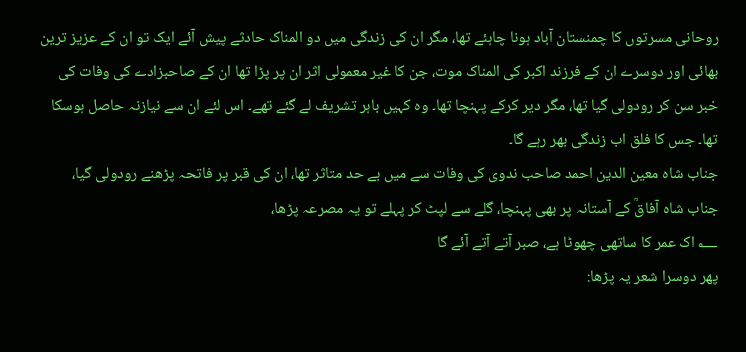روحانی مسرتوں کا چمنستان آباد ہونا چاہئے تھا، مگر ان کی زندگی میں دو المناک حادثے پیش آئے ایک تو ان کے عزیز ترین بھائی اور دوسرے ان کے فرزند اکبر کی المناک موت، جن کا غیر معمولی اثر ان پر پڑا تھا ان کے صاحبزادے کی وفات کی خبر سن کر رودولی گیا تھا، مگر دیر کرکے پہنچا تھا۔ وہ کہیں باہر تشریف لے گئے تھے۔ اس لئے ان سے نیازنہ حاصل ہوسکا تھا۔ جس کا فلق اب زندگی بھر رہے گا۔
جناب شاہ معین الدین احمد صاحب ندوی کی وفات سے میں بے حد متاثر تھا، ان کی قبر پر فاتحہ پڑھنے رودولی گیا، جناب شاہ آفاقؒ کے آستانہ پر بھی پہنچا، گلے سے لپٹ کر پہلے تو یہ مصرعہ پڑھا،
؂ اک عمر کا ساتھی چھوٹا ہے، صبر آتے آتے آئے گا
پھر دوسرا شعر یہ پڑھا: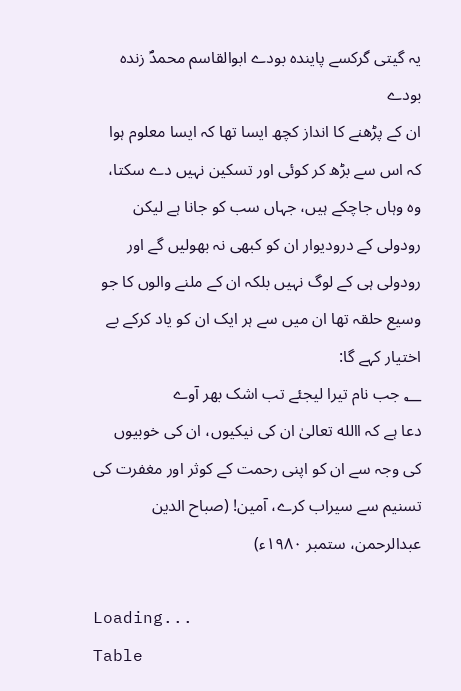یہ گیتی گرکسے پایندہ بودے ابوالقاسم محمدؐ زندہ بودے
ان کے پڑھنے کا انداز کچھ ایسا تھا کہ ایسا معلوم ہوا کہ اس سے بڑھ کر کوئی اور تسکین نہیں دے سکتا، وہ وہاں جاچکے ہیں، جہاں سب کو جانا ہے لیکن رودولی کے درودیوار ان کو کبھی نہ بھولیں گے اور رودولی ہی کے لوگ نہیں بلکہ ان کے ملنے والوں کا جو وسیع حلقہ تھا ان میں سے ہر ایک ان کو یاد کرکے بے اختیار کہے گا:
؂ جب نام تیرا لیجئے تب اشک بھر آوے
دعا ہے کہ االله تعالیٰ ان کی نیکیوں، ان کی خوبیوں کی وجہ سے ان کو اپنی رحمت کے کوثر اور مغفرت کی تسنیم سے سیراب کرے، آمین! (صباح الدین عبدالرحمن، ستمبر ۱۹۸۰ء)

Loading...
Table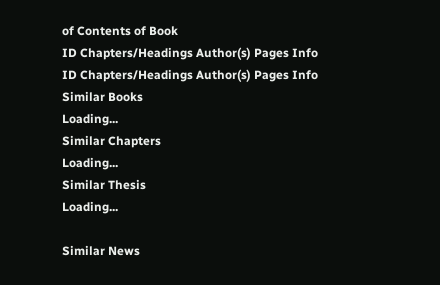of Contents of Book
ID Chapters/Headings Author(s) Pages Info
ID Chapters/Headings Author(s) Pages Info
Similar Books
Loading...
Similar Chapters
Loading...
Similar Thesis
Loading...

Similar News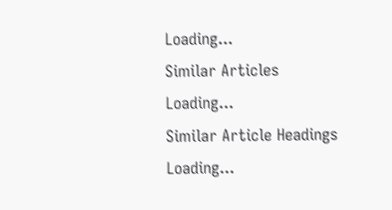Loading...
Similar Articles
Loading...
Similar Article Headings
Loading...